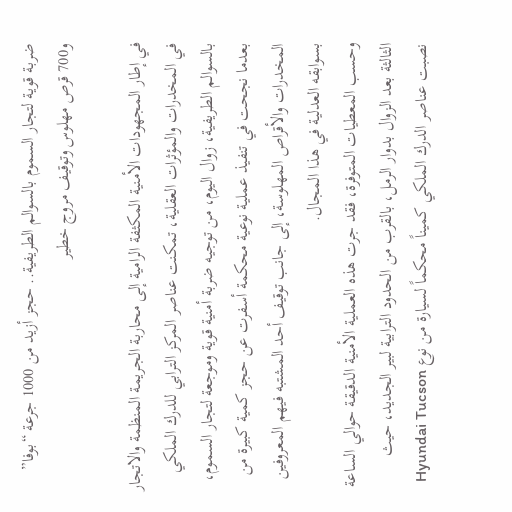ضربة قوية لتجار السموم بالسوالم الطريفية.. حجز أزيد من 1000 جرعة “بوفا” و700 قرص مهلوس وتوقيف مروج خطير

في إطار المجهودات الأمنية المكثفة الرامية إلى محاربة الجريمة المنظمة والاتجار في المخدرات والمؤثرات العقلية، تمكنت عناصر المركز الترابي للدرك الملكي بالسوالم الطريفية، زوال اليوم، من توجيه ضربة أمنية قوية وموجعة لتجار السموم، بعدما نجحت في تنفيذ عملية نوعية محكمة أسفرت عن حجز كمية كبيرة من المخدرات والأقراص المهلوسة، إلى جانب توقيف أحد المشتبه فيهم المعروفين بسوابقه العدلية في هذا المجال.
وحسب المعطيات المتوفرة، فقد جرت هذه العملية الأمنية الدقيقة حوالي الساعة الثالثة بعد الزوال بدوار الرمل، بالقرب من الحدود الترابية لبير الجديد، حيث نصبت عناصر الدرك الملكي كميناً محكماً لسيارة من نوع Hyundai Tucson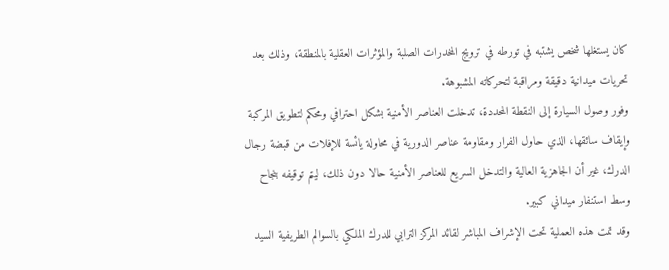كان يستغلها شخص يشتبه في تورطه في ترويج المخدرات الصلبة والمؤثرات العقلية بالمنطقة، وذلك بعد تحريات ميدانية دقيقة ومراقبة لتحركاته المشبوهة.
وفور وصول السيارة إلى النقطة المحددة، تدخلت العناصر الأمنية بشكل احترافي ومحكم لتطويق المركبة وإيقاف سائقها، الذي حاول الفرار ومقاومة عناصر الدورية في محاولة يائسة للإفلات من قبضة رجال الدرك، غير أن الجاهزية العالية والتدخل السريع للعناصر الأمنية حالا دون ذلك، ليتم توقيفه بنجاح وسط استنفار ميداني كبير.
وقد تمت هذه العملية تحت الإشراف المباشر لقائد المركز الترابي للدرك الملكي بالسوالم الطريفية السيد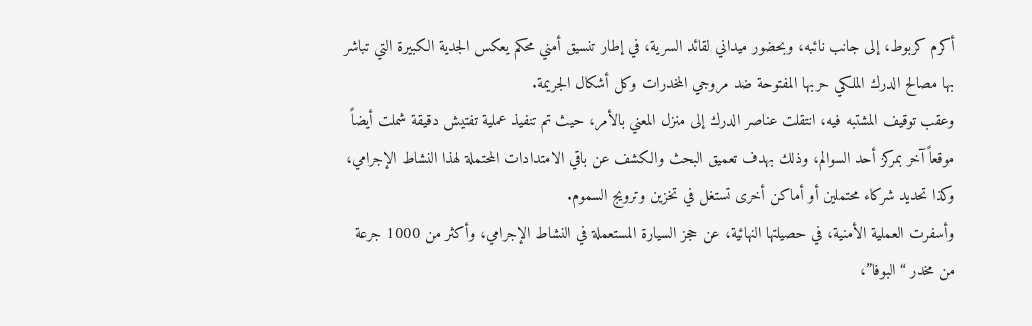أكرم كربوط، إلى جانب نائبه، وبحضور ميداني لقائد السرية، في إطار تنسيق أمني محكم يعكس الجدية الكبيرة التي تباشر بها مصالح الدرك الملكي حربها المفتوحة ضد مروجي المخدرات وكل أشكال الجريمة.
وعقب توقيف المشتبه فيه، انتقلت عناصر الدرك إلى منزل المعني بالأمر، حيث تم تنفيذ عملية تفتيش دقيقة شملت أيضاً موقعاً آخر بمركز أحد السوالم، وذلك بهدف تعميق البحث والكشف عن باقي الامتدادات المحتملة لهذا النشاط الإجرامي، وكذا تحديد شركاء محتملين أو أماكن أخرى تستغل في تخزين وترويج السموم.
وأسفرت العملية الأمنية، في حصيلتها النهائية، عن حجز السيارة المستعملة في النشاط الإجرامي، وأكثر من 1000 جرعة من مخدر “البوفا”،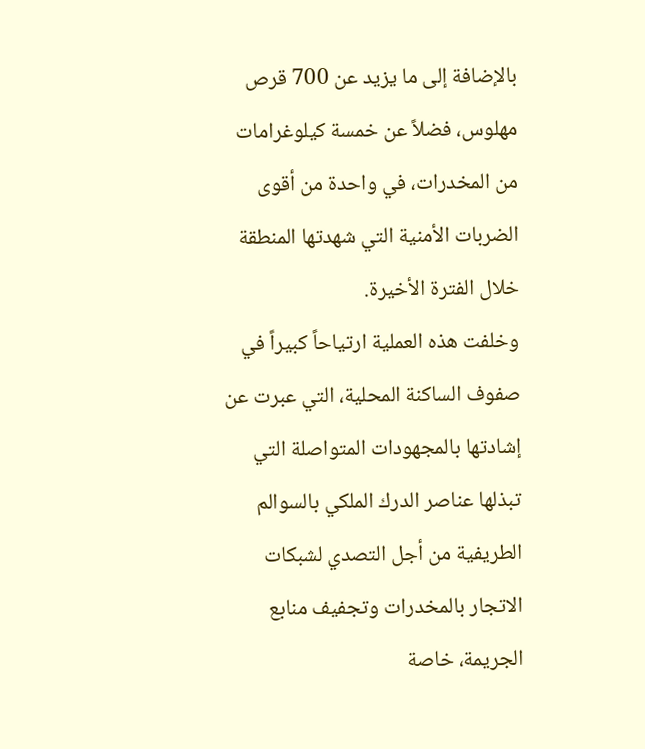بالإضافة إلى ما يزيد عن 700 قرص مهلوس، فضلاً عن خمسة كيلوغرامات من المخدرات، في واحدة من أقوى الضربات الأمنية التي شهدتها المنطقة خلال الفترة الأخيرة.
وخلفت هذه العملية ارتياحاً كبيراً في صفوف الساكنة المحلية، التي عبرت عن إشادتها بالمجهودات المتواصلة التي تبذلها عناصر الدرك الملكي بالسوالم الطريفية من أجل التصدي لشبكات الاتجار بالمخدرات وتجفيف منابع الجريمة، خاصة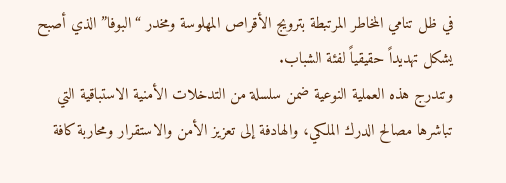في ظل تنامي المخاطر المرتبطة بترويج الأقراص المهلوسة ومخدر “البوفا” الذي أصبح يشكل تهديداً حقيقياً لفئة الشباب.
وتندرج هذه العملية النوعية ضمن سلسلة من التدخلات الأمنية الاستباقية التي تباشرها مصالح الدرك الملكي، والهادفة إلى تعزيز الأمن والاستقرار ومحاربة كافة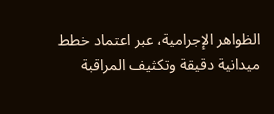الظواهر الإجرامية، عبر اعتماد خطط ميدانية دقيقة وتكثيف المراقبة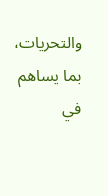والتحريات، بما يساهم في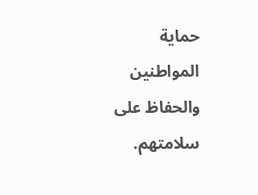حماية المواطنين والحفاظ على سلامتهم.